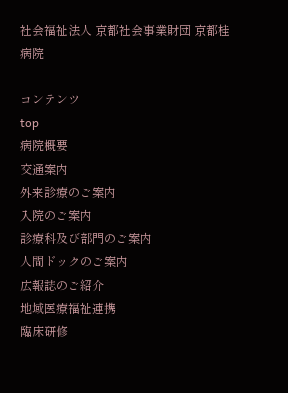社会福祉法人 京都社会事業財団 京都桂病院

コンテンツ
top
病院概要
交通案内
外来診療のご案内
入院のご案内
診療科及び部門のご案内
人間ドックのご案内
広報誌のご紹介
地域医療福祉連携
臨床研修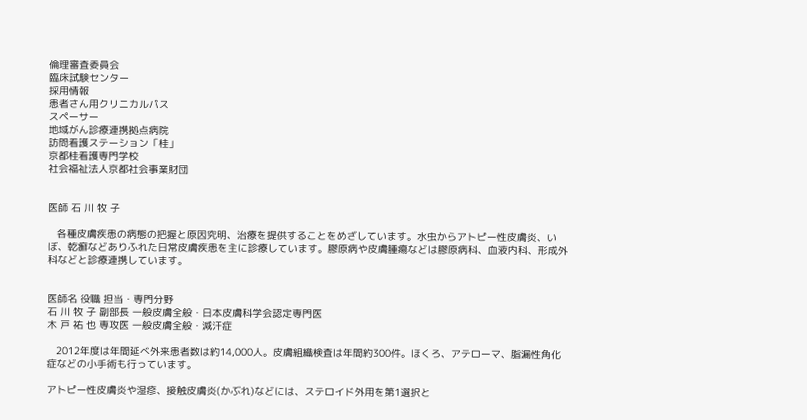倫理審査委員会
臨床試験センター
採用情報
患者さん用クリニカルパス
スペーサー
地域がん診療連携拠点病院
訪問看護ステーション「桂」
京都桂看護専門学校
社会福祉法人京都社会事業財団


医師 石 川 牧 子

   各種皮膚疾患の病態の把握と原因究明、治療を提供することをめざしています。水虫からアトピー性皮膚炎、いぼ、乾癬などありふれた日常皮膚疾患を主に診療しています。膠原病や皮膚腫瘍などは膠原病科、血液内科、形成外科などと診療連携しています。


医師名 役職 担当・専門分野
石 川 牧 子 副部長 一般皮膚全般・日本皮膚科学会認定専門医
木 戸 祐 也 専攻医 一般皮膚全般・減汗症

   2012年度は年間延べ外来患者数は約14,000人。皮膚組織検査は年間約300件。ほくろ、アテローマ、脂漏性角化症などの小手術も行っています。

アトピー性皮膚炎や湿疹、接触皮膚炎(かぶれ)などには、ステロイド外用を第1選択と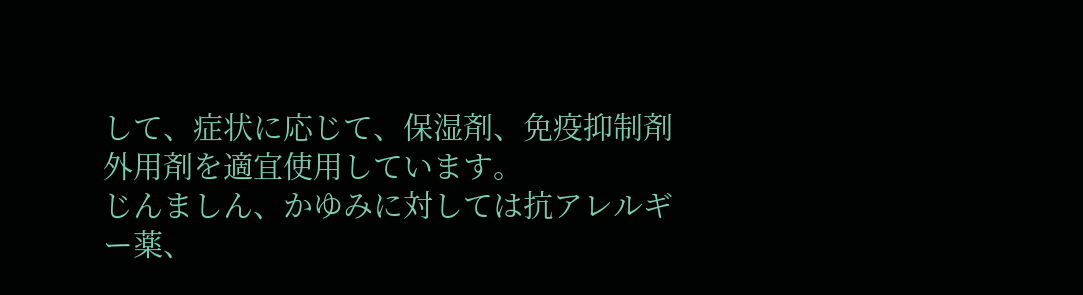して、症状に応じて、保湿剤、免疫抑制剤外用剤を適宜使用しています。
じんましん、かゆみに対しては抗アレルギー薬、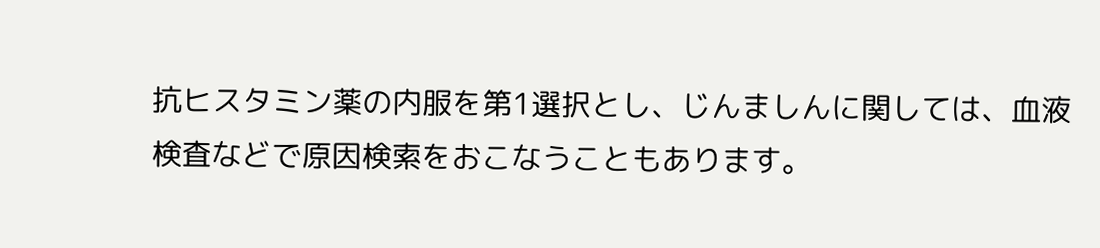抗ヒスタミン薬の内服を第1選択とし、じんましんに関しては、血液検査などで原因検索をおこなうこともあります。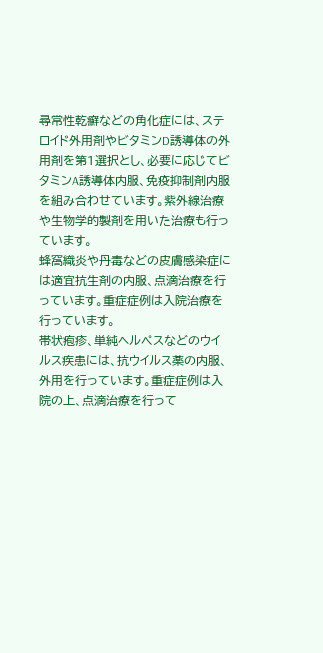尋常性乾癬などの角化症には、ステロイド外用剤やビタミンD誘導体の外用剤を第1選択とし、必要に応じてビタミンA誘導体内服、免疫抑制剤内服を組み合わせています。紫外線治療や生物学的製剤を用いた治療も行っています。
蜂窩織炎や丹毒などの皮膚感染症には適宜抗生剤の内服、点滴治療を行っています。重症症例は入院治療を行っています。
帯状疱疹、単純ヘルペスなどのウイルス疾患には、抗ウイルス薬の内服、外用を行っています。重症症例は入院の上、点滴治療を行って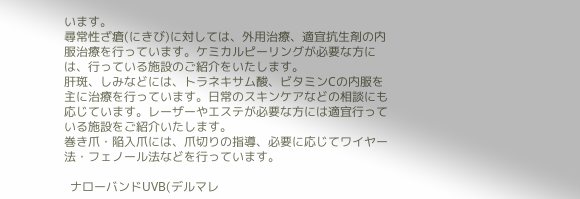います。
尋常性ざ瘡(にきび)に対しては、外用治療、適宜抗生剤の内服治療を行っています。ケミカルピーリングが必要な方には、行っている施設のご紹介をいたします。
肝斑、しみなどには、トラネキサム酸、ビタミンCの内服を主に治療を行っています。日常のスキンケアなどの相談にも応じています。レーザーやエステが必要な方には適宜行っている施設をご紹介いたします。
巻き爪・陥入爪には、爪切りの指導、必要に応じてワイヤー法・フェノール法などを行っています。

  ナローバンドUVB(デルマレ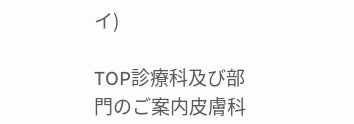イ)

TOP診療科及び部門のご案内皮膚科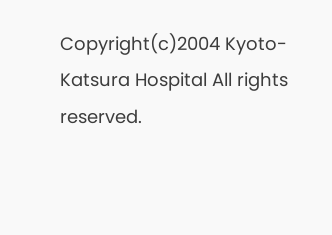Copyright(c)2004 Kyoto-Katsura Hospital All rights reserved.